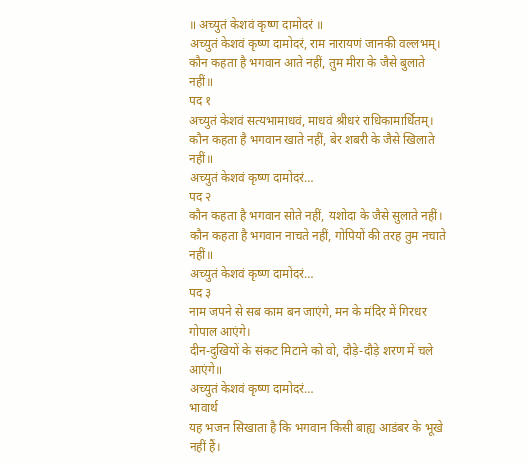॥ अच्युतं केशवं कृष्ण दामोदरं ॥
अच्युतं केशवं कृष्ण दामोदरं, राम नारायणं जानकी वल्लभम्।
कौन कहता है भगवान आते नहीं, तुम मीरा के जैसे बुलाते नहीं॥
पद १
अच्युतं केशवं सत्यभामाधवं, माधवं श्रीधरं राधिकामार्धितम्।
कौन कहता है भगवान खाते नहीं, बेर शबरी के जैसे खिलाते नहीं॥
अच्युतं केशवं कृष्ण दामोदरं…
पद २
कौन कहता है भगवान सोते नहीं, यशोदा के जैसे सुलाते नहीं।
कौन कहता है भगवान नाचते नहीं, गोपियों की तरह तुम नचाते नहीं॥
अच्युतं केशवं कृष्ण दामोदरं…
पद ३
नाम जपने से सब काम बन जाएंगे, मन के मंदिर में गिरधर गोपाल आएंगे।
दीन-दुखियों के संकट मिटाने को वो, दौड़े-दौड़े शरण में चले आएंगे॥
अच्युतं केशवं कृष्ण दामोदरं…
भावार्थ
यह भजन सिखाता है कि भगवान किसी बाह्य आडंबर के भूखे नहीं हैं।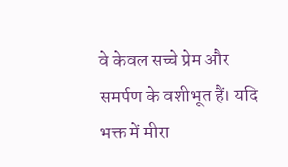वे केवल सच्चे प्रेम और समर्पण के वशीभूत हैं। यदि भक्त में मीरा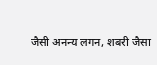जैसी अनन्य लगन, शबरी जैसा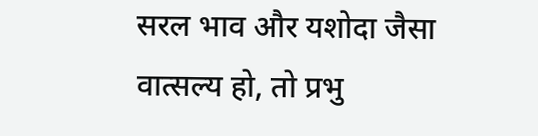सरल भाव और यशोदा जैसा वात्सल्य हो, तो प्रभु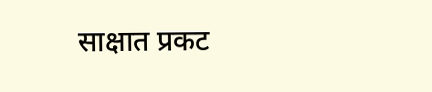साक्षात प्रकट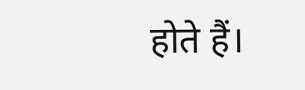होते हैं।